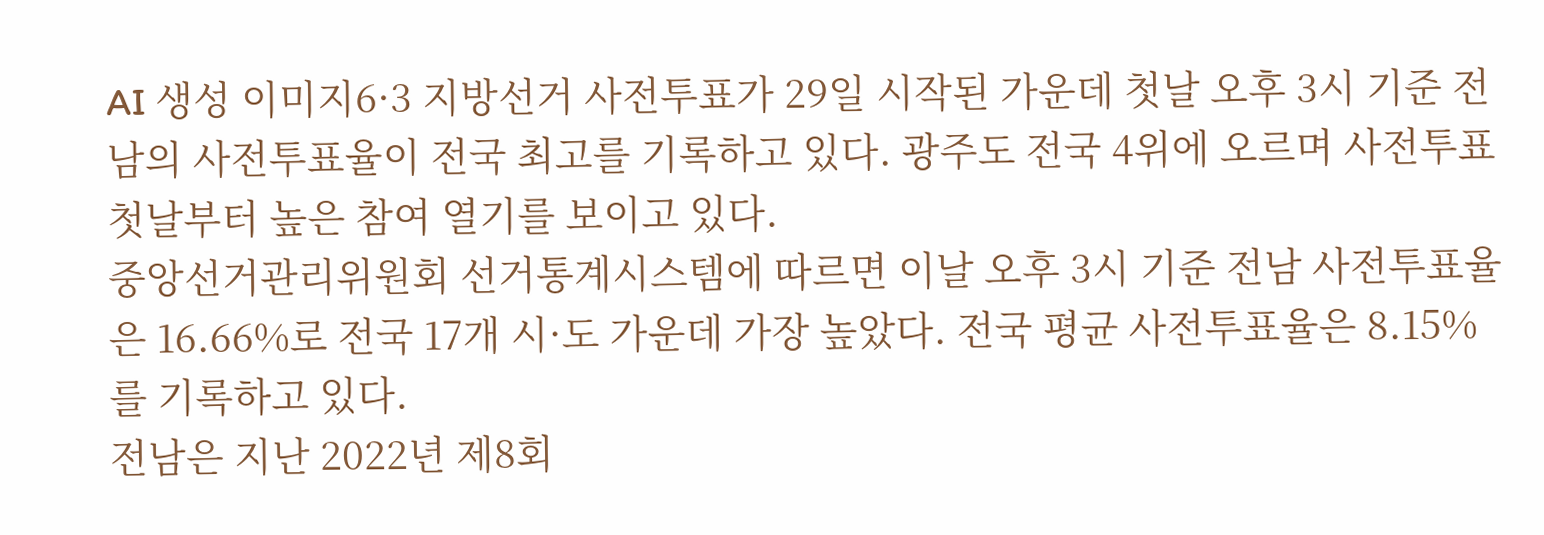AI 생성 이미지6·3 지방선거 사전투표가 29일 시작된 가운데 첫날 오후 3시 기준 전남의 사전투표율이 전국 최고를 기록하고 있다. 광주도 전국 4위에 오르며 사전투표 첫날부터 높은 참여 열기를 보이고 있다.
중앙선거관리위원회 선거통계시스템에 따르면 이날 오후 3시 기준 전남 사전투표율은 16.66%로 전국 17개 시·도 가운데 가장 높았다. 전국 평균 사전투표율은 8.15%를 기록하고 있다.
전남은 지난 2022년 제8회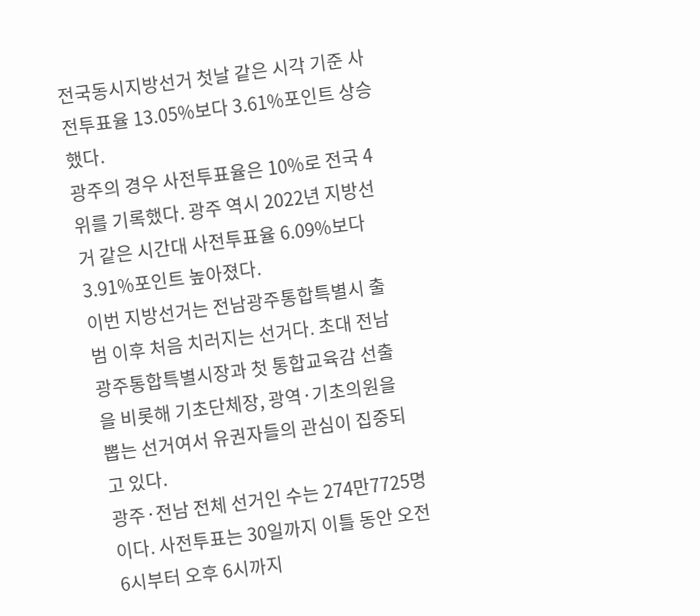전국동시지방선거 첫날 같은 시각 기준 사전투표율 13.05%보다 3.61%포인트 상승했다.
광주의 경우 사전투표율은 10%로 전국 4위를 기록했다. 광주 역시 2022년 지방선거 같은 시간대 사전투표율 6.09%보다 3.91%포인트 높아졌다.
이번 지방선거는 전남광주통합특별시 출범 이후 처음 치러지는 선거다. 초대 전남광주통합특별시장과 첫 통합교육감 선출을 비롯해 기초단체장, 광역·기초의원을 뽑는 선거여서 유권자들의 관심이 집중되고 있다.
광주·전남 전체 선거인 수는 274만7725명이다. 사전투표는 30일까지 이틀 동안 오전 6시부터 오후 6시까지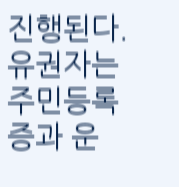진행된다. 유권자는 주민등록증과 운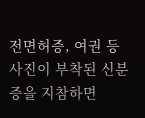전면허증, 여권 등 사진이 부착된 신분증을 지참하면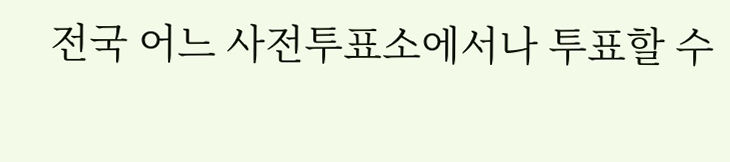전국 어느 사전투표소에서나 투표할 수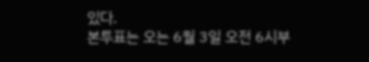있다.
본투표는 오는 6월 3일 오전 6시부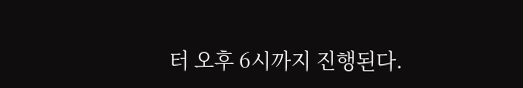터 오후 6시까지 진행된다.